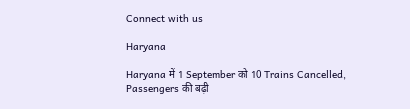Connect with us

Haryana

Haryana में 1 September को 10 Trains Cancelled, Passengers की बढ़ी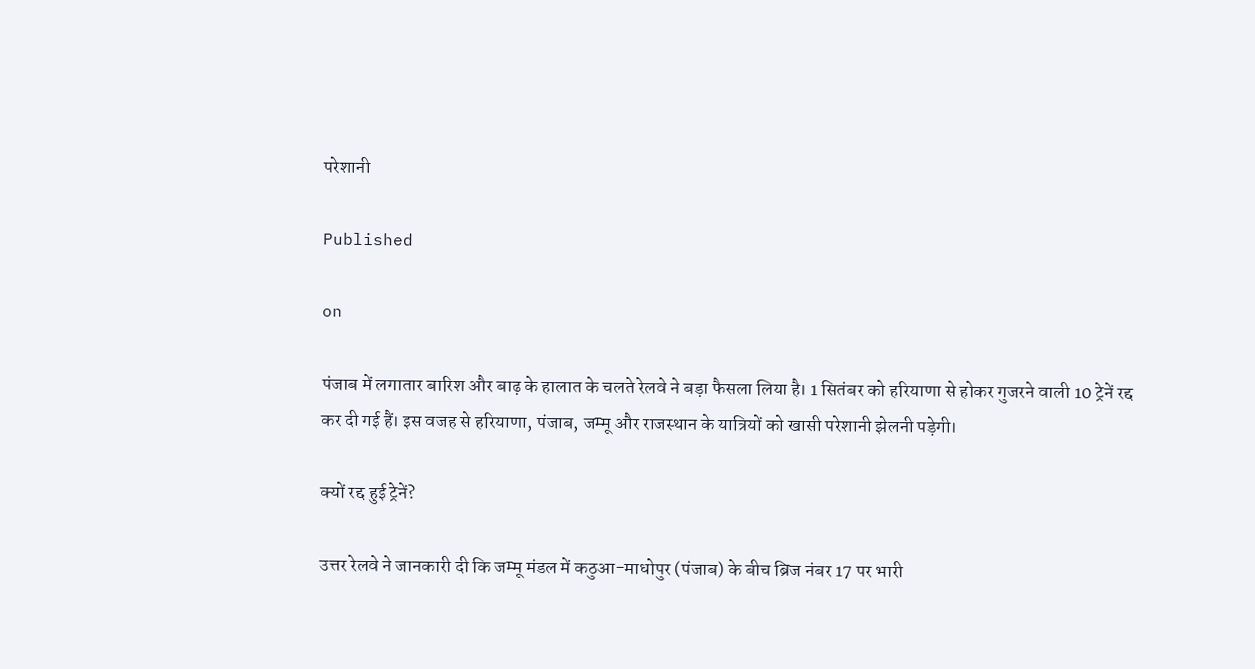परेशानी

Published

on

पंजाब में लगातार बारिश और बाढ़ के हालात के चलते रेलवे ने बड़ा फैसला लिया है। 1 सितंबर को हरियाणा से होकर गुजरने वाली 10 ट्रेनें रद्द कर दी गई हैं। इस वजह से हरियाणा, पंजाब, जम्मू और राजस्थान के यात्रियों को खासी परेशानी झेलनी पड़ेगी।

क्यों रद्द हुई ट्रेनें?

उत्तर रेलवे ने जानकारी दी कि जम्मू मंडल में कठुआ-माधोपुर (पंजाब) के बीच ब्रिज नंबर 17 पर भारी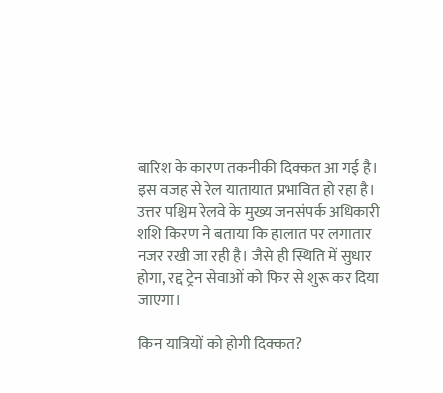बारिश के कारण तकनीकी दिक्कत आ गई है। इस वजह से रेल यातायात प्रभावित हो रहा है।
उत्तर पश्चिम रेलवे के मुख्य जनसंपर्क अधिकारी शशि किरण ने बताया कि हालात पर लगातार नजर रखी जा रही है। जैसे ही स्थिति में सुधार होगा, रद्द ट्रेन सेवाओं को फिर से शुरू कर दिया जाएगा।

किन यात्रियों को होगी दिक्कत?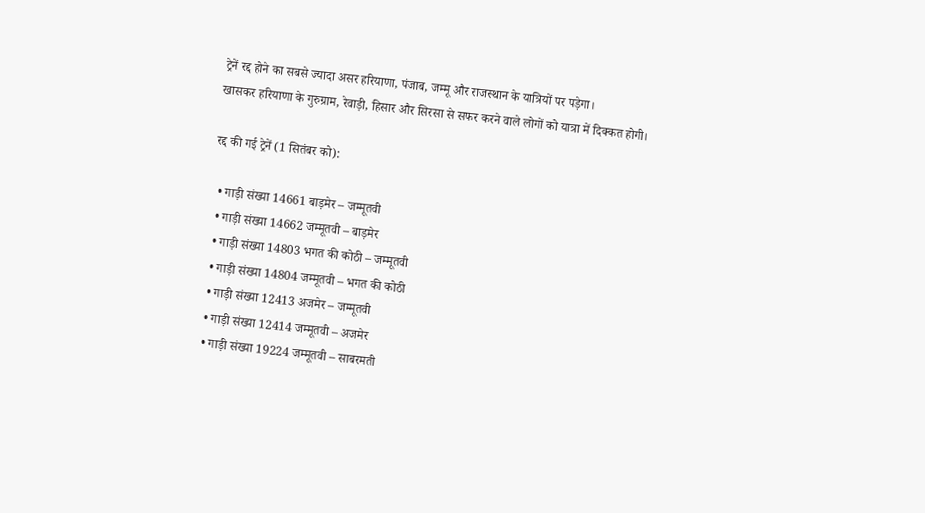ट्रेनें रद्द होने का सबसे ज्यादा असर हरियाणा, पंजाब, जम्मू और राजस्थान के यात्रियों पर पड़ेगा।
खासकर हरियाणा के गुरुग्राम, रेवाड़ी, हिसार और सिरसा से सफर करने वाले लोगों को यात्रा में दिक्कत होगी।

रद्द की गई ट्रेनें (1 सितंबर को):

  • गाड़ी संख्या 14661 बाड़मेर – जम्मूतवी
  • गाड़ी संख्या 14662 जम्मूतवी – बाड़मेर
  • गाड़ी संख्या 14803 भगत की कोठी – जम्मूतवी
  • गाड़ी संख्या 14804 जम्मूतवी – भगत की कोठी
  • गाड़ी संख्या 12413 अजमेर – जम्मूतवी
  • गाड़ी संख्या 12414 जम्मूतवी – अजमेर
  • गाड़ी संख्या 19224 जम्मूतवी – साबरमती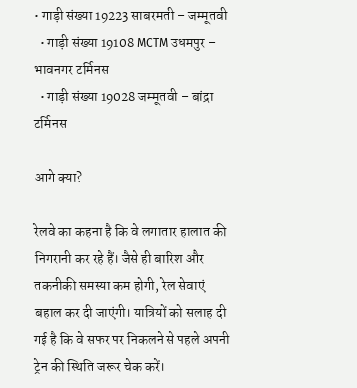• गाड़ी संख्या 19223 साबरमती – जम्मूतवी
  • गाड़ी संख्या 19108 MCTM उधमपुर – भावनगर टर्मिनस
  • गाड़ी संख्या 19028 जम्मूतवी – बांद्रा टर्मिनस

आगे क्या?

रेलवे का कहना है कि वे लगातार हालात की निगरानी कर रहे हैं। जैसे ही बारिश और तकनीकी समस्या कम होगी, रेल सेवाएं बहाल कर दी जाएंगी। यात्रियों को सलाह दी गई है कि वे सफर पर निकलने से पहले अपनी ट्रेन की स्थिति जरूर चेक करें।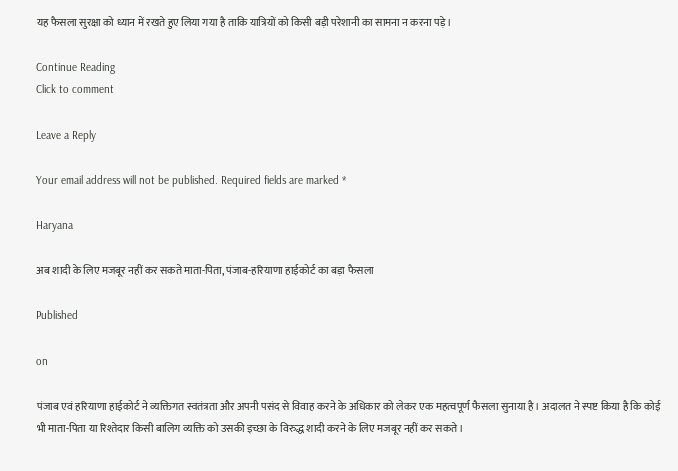यह फैसला सुरक्षा को ध्यान में रखते हुए लिया गया है ताकि यात्रियों को किसी बड़ी परेशानी का सामना न करना पड़े।

Continue Reading
Click to comment

Leave a Reply

Your email address will not be published. Required fields are marked *

Haryana

अब शादी के लिए मजबूर नहीं कर सकते माता-पिता, पंजाब-हरियाणा हाईकोर्ट का बड़ा फैसला

Published

on

पंजाब एवं हरियाणा हाईकोर्ट ने व्यक्तिगत स्वतंत्रता और अपनी पसंद से विवाह करने के अधिकार को लेकर एक महत्वपूर्ण फैसला सुनाया है। अदालत ने स्पष्ट किया है कि कोई भी माता-पिता या रिश्तेदार किसी बालिग व्यक्ति को उसकी इच्छा के विरुद्ध शादी करने के लिए मजबूर नहीं कर सकते।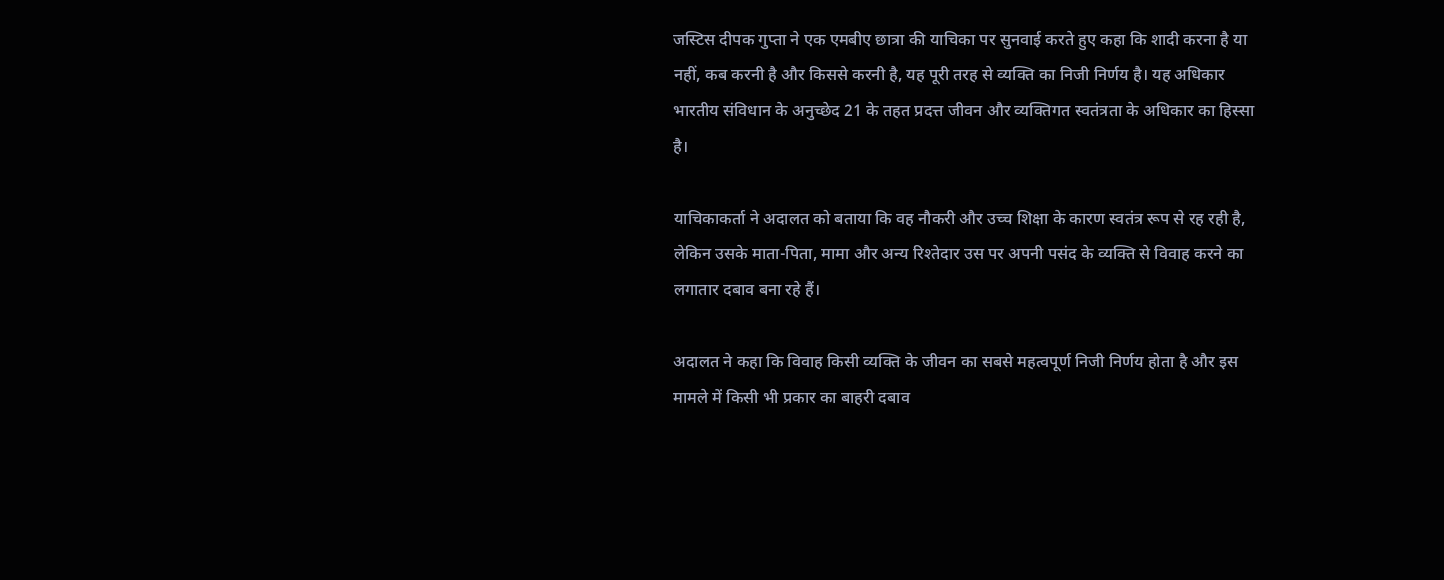जस्टिस दीपक गुप्ता ने एक एमबीए छात्रा की याचिका पर सुनवाई करते हुए कहा कि शादी करना है या नहीं, कब करनी है और किससे करनी है, यह पूरी तरह से व्यक्ति का निजी निर्णय है। यह अधिकार भारतीय संविधान के अनुच्छेद 21 के तहत प्रदत्त जीवन और व्यक्तिगत स्वतंत्रता के अधिकार का हिस्सा है।

याचिकाकर्ता ने अदालत को बताया कि वह नौकरी और उच्च शिक्षा के कारण स्वतंत्र रूप से रह रही है, लेकिन उसके माता-पिता, मामा और अन्य रिश्तेदार उस पर अपनी पसंद के व्यक्ति से विवाह करने का लगातार दबाव बना रहे हैं।

अदालत ने कहा कि विवाह किसी व्यक्ति के जीवन का सबसे महत्वपूर्ण निजी निर्णय होता है और इस मामले में किसी भी प्रकार का बाहरी दबाव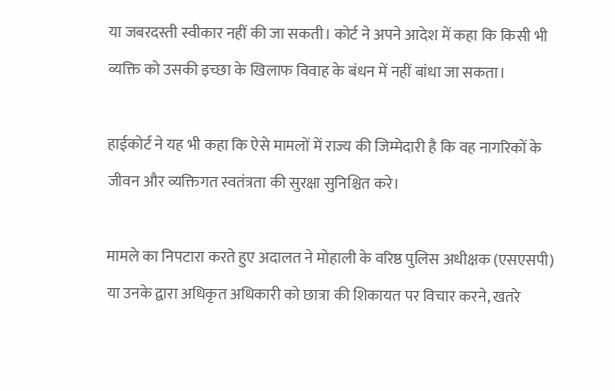या जबरदस्ती स्वीकार नहीं की जा सकती। कोर्ट ने अपने आदेश में कहा कि किसी भी व्यक्ति को उसकी इच्छा के खिलाफ विवाह के बंधन में नहीं बांधा जा सकता।

हाईकोर्ट ने यह भी कहा कि ऐसे मामलों में राज्य की जिम्मेदारी है कि वह नागरिकों के जीवन और व्यक्तिगत स्वतंत्रता की सुरक्षा सुनिश्चित करे।

मामले का निपटारा करते हुए अदालत ने मोहाली के वरिष्ठ पुलिस अधीक्षक (एसएसपी) या उनके द्वारा अधिकृत अधिकारी को छात्रा की शिकायत पर विचार करने, खतरे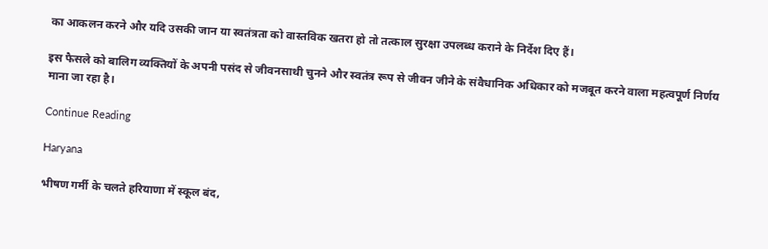का आकलन करने और यदि उसकी जान या स्वतंत्रता को वास्तविक खतरा हो तो तत्काल सुरक्षा उपलब्ध कराने के निर्देश दिए हैं।

इस फैसले को बालिग व्यक्तियों के अपनी पसंद से जीवनसाथी चुनने और स्वतंत्र रूप से जीवन जीने के संवैधानिक अधिकार को मजबूत करने वाला महत्वपूर्ण निर्णय माना जा रहा है।

Continue Reading

Haryana

भीषण गर्मी के चलते हरियाणा में स्कूल बंद,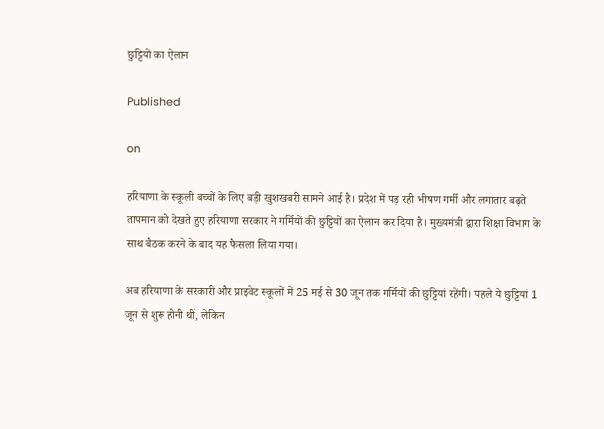छुट्टियों का ऐलान

Published

on

हरियाणा के स्कूली बच्चों के लिए बड़ी खुशखबरी सामने आई है। प्रदेश में पड़ रही भीषण गर्मी और लगातार बढ़ते तापमान को देखते हुए हरियाणा सरकार ने गर्मियों की छुट्टियों का ऐलान कर दिया है। मुख्यमंत्री द्वारा शिक्षा विभाग के साथ बैठक करने के बाद यह फैसला लिया गया।

अब हरियाणा के सरकारी और प्राइवेट स्कूलों में 25 मई से 30 जून तक गर्मियों की छुट्टियां रहेंगी। पहले ये छुट्टियां 1 जून से शुरू होनी थीं, लेकिन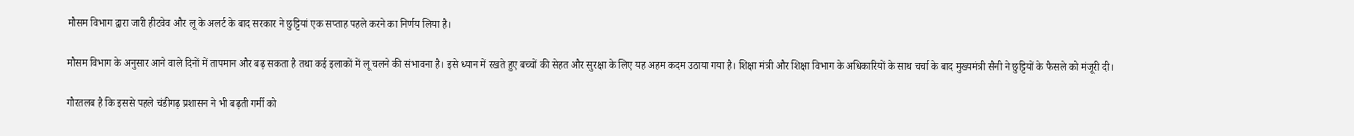मौसम विभाग द्वारा जारी हीटवेव और लू के अलर्ट के बाद सरकार ने छुट्टियां एक सप्ताह पहले करने का निर्णय लिया है।

मौसम विभाग के अनुसार आने वाले दिनों में तापमान और बढ़ सकता है तथा कई इलाकों में लू चलने की संभावना है। इसे ध्यान में रखते हुए बच्चों की सेहत और सुरक्षा के लिए यह अहम कदम उठाया गया है। शिक्षा मंत्री और शिक्षा विभाग के अधिकारियों के साथ चर्चा के बाद मुख्यमंत्री सैनी ने छुट्टियों के फैसले को मंजूरी दी।

गौरतलब है कि इससे पहले चंडीगढ़ प्रशासन ने भी बढ़ती गर्मी को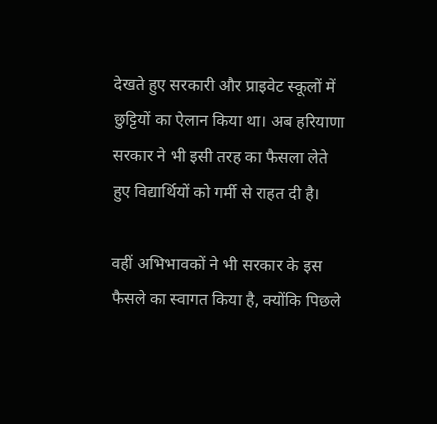देखते हुए सरकारी और प्राइवेट स्कूलों में छुट्टियों का ऐलान किया था। अब हरियाणा सरकार ने भी इसी तरह का फैसला लेते हुए विद्यार्थियों को गर्मी से राहत दी है।

वहीं अभिभावकों ने भी सरकार के इस फैसले का स्वागत किया है, क्योंकि पिछले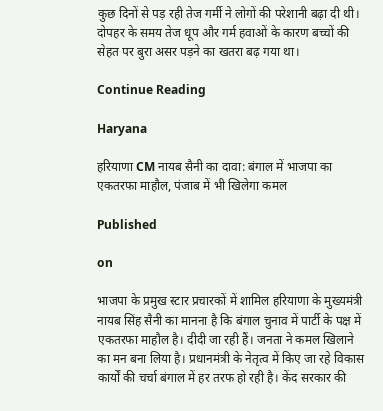कुछ दिनों से पड़ रही तेज गर्मी ने लोगों की परेशानी बढ़ा दी थी। दोपहर के समय तेज धूप और गर्म हवाओं के कारण बच्चों की सेहत पर बुरा असर पड़ने का खतरा बढ़ गया था।

Continue Reading

Haryana

हरियाणा CM नायब सैनी का दावा: बंगाल में भाजपा का एकतरफा माहौल, पंजाब में भी खिलेगा कमल

Published

on

भाजपा के प्रमुख स्टार प्रचारकों में शामिल हरियाणा के मुख्यमंत्री नायब सिंह सैनी का मानना है कि बंगाल चुनाव में पार्टी के पक्ष में एकतरफा माहौल है। दीदी जा रही हैं। जनता ने कमल खिलाने का मन बना लिया है। प्रधानमंत्री के नेतृत्व में किए जा रहे विकास कार्यों की चर्चा बंगाल में हर तरफ हो रही है। केंद सरकार की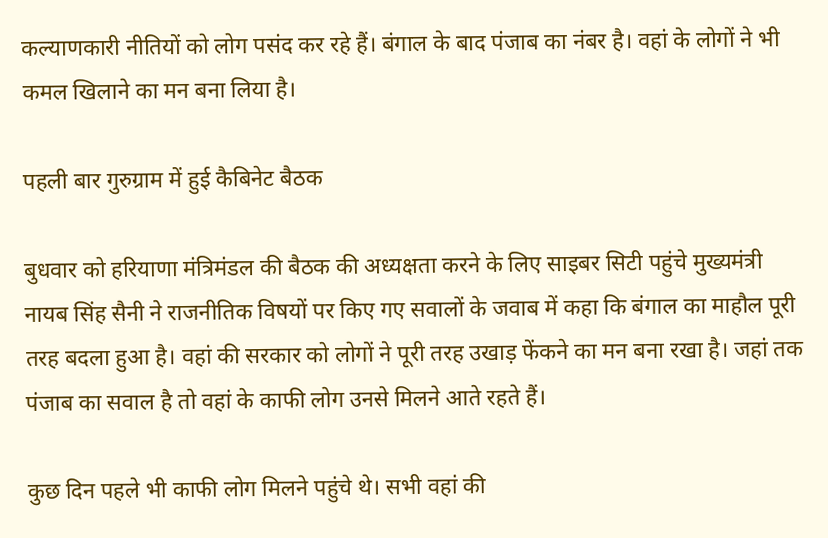कल्याणकारी नीतियों को लोग पसंद कर रहे हैं। बंगाल के बाद पंजाब का नंबर है। वहां के लोगों ने भी कमल खिलाने का मन बना लिया है।

पहली बार गुरुग्राम में हुई कैबिनेट बैठक

बुधवार को हरियाणा मंत्रिमंडल की बैठक की अध्यक्षता करने के लिए साइबर सिटी पहुंचे मुख्यमंत्री नायब सिंह सैनी ने राजनीतिक विषयों पर किए गए सवालों के जवाब में कहा कि बंगाल का माहौल पूरी तरह बदला हुआ है। वहां की सरकार को लोगों ने पूरी तरह उखाड़ फेंकने का मन बना रखा है। जहां तक पंजाब का सवाल है तो वहां के काफी लोग उनसे मिलने आते रहते हैं।

कुछ दिन पहले भी काफी लोग मिलने पहुंचे थे। सभी वहां की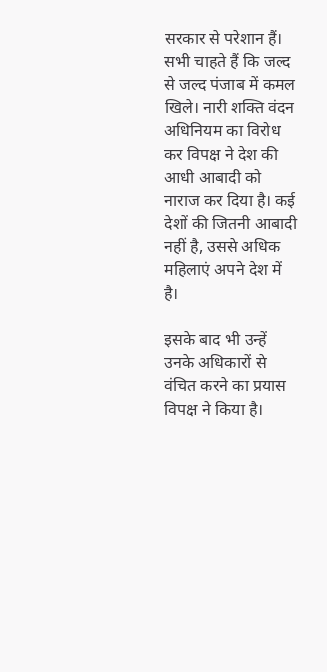सरकार से परेशान हैं। सभी चाहते हैं कि जल्द से जल्द पंजाब में कमल खिले। नारी शक्ति वंदन अधिनियम का विरोध कर विपक्ष ने देश की आधी आबादी को नाराज कर दिया है। कई देशों की जितनी आबादी नहीं है, उससे अधिक महिलाएं अपने देश में है।

इसके बाद भी उन्हें उनके अधिकारों से वंचित करने का प्रयास विपक्ष ने किया है।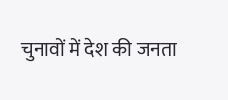चुनावों में देश की जनता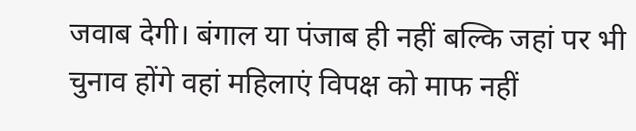जवाब देगी। बंगाल या पंजाब ही नहीं बल्कि जहां पर भी चुनाव होंगे वहां महिलाएं विपक्ष को माफ नहीं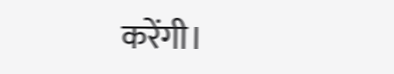करेंगी।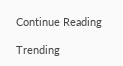Continue Reading

Trending